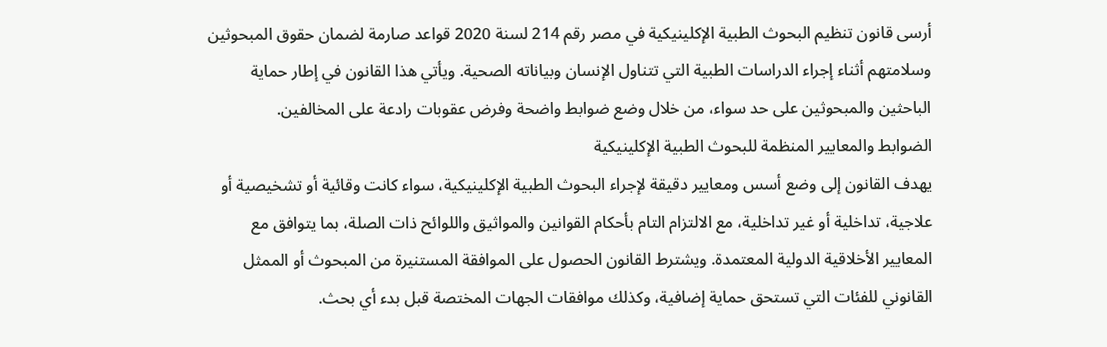أرسى قانون تنظيم البحوث الطبية الإكلينيكية في مصر رقم 214 لسنة 2020 قواعد صارمة لضمان حقوق المبحوثين وسلامتهم أثناء إجراء الدراسات الطبية التي تتناول الإنسان وبياناته الصحية. ويأتي هذا القانون في إطار حماية الباحثين والمبحوثين على حد سواء، من خلال وضع ضوابط واضحة وفرض عقوبات رادعة على المخالفين.
الضوابط والمعايير المنظمة للبحوث الطبية الإكلينيكية
يهدف القانون إلى وضع أسس ومعايير دقيقة لإجراء البحوث الطبية الإكلينيكية، سواء كانت وقائية أو تشخيصية أو علاجية، تداخلية أو غير تداخلية، مع الالتزام التام بأحكام القوانين والمواثيق واللوائح ذات الصلة، بما يتوافق مع المعايير الأخلاقية الدولية المعتمدة. ويشترط القانون الحصول على الموافقة المستنيرة من المبحوث أو الممثل القانوني للفئات التي تستحق حماية إضافية، وكذلك موافقات الجهات المختصة قبل بدء أي بحث.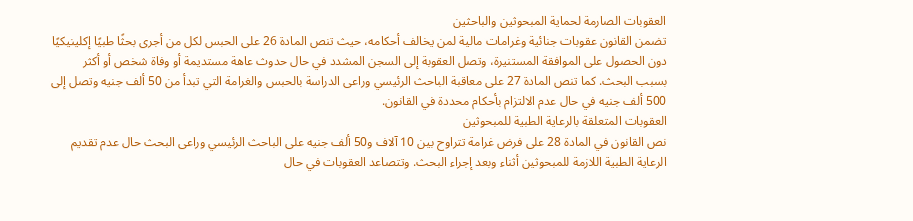العقوبات الصارمة لحماية المبحوثين والباحثين
تضمن القانون عقوبات جنائية وغرامات مالية لمن يخالف أحكامه، حيث تنص المادة 26 على الحبس لكل من أجرى بحثًا طبيًا إكلينيكيًا دون الحصول على الموافقة المستنيرة، وتصل العقوبة إلى السجن المشدد في حال حدوث عاهة مستديمة أو وفاة شخص أو أكثر بسبب البحث. كما تنص المادة 27 على معاقبة الباحث الرئيسي وراعى الدراسة بالحبس والغرامة التي تبدأ من 50 ألف جنيه وتصل إلى 500 ألف جنيه في حال عدم الالتزام بأحكام محددة في القانون.
العقوبات المتعلقة بالرعاية الطبية للمبحوثين
نص القانون في المادة 28 على فرض غرامة تتراوح بين 10 آلاف و50 ألف جنيه على الباحث الرئيسي وراعى البحث حال عدم تقديم الرعاية الطبية اللازمة للمبحوثين أثناء وبعد إجراء البحث. وتتصاعد العقوبات في حال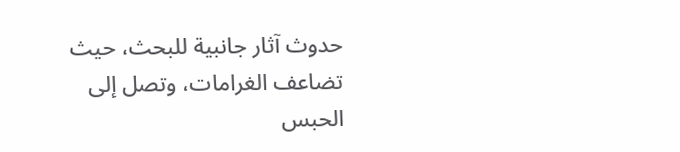حدوث آثار جانبية للبحث، حيث تضاعف الغرامات، وتصل إلى الحبس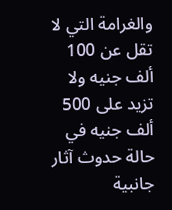والغرامة التي لا تقل عن 100 ألف جنيه ولا تزيد على 500 ألف جنيه في حالة حدوث آثار جانبية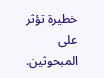خطيرة تؤثر على المبحوثين.